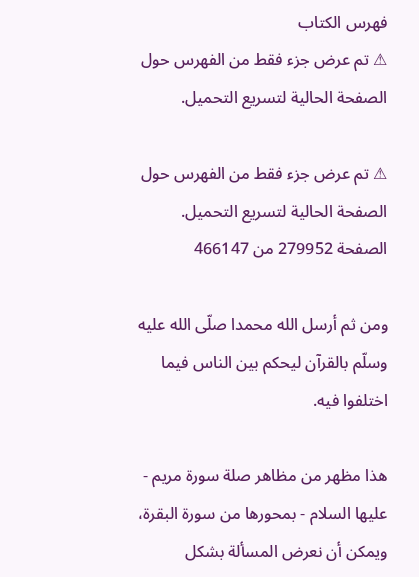فهرس الكتاب
⚠ تم عرض جزء فقط من الفهرس حول الصفحة الحالية لتسريع التحميل.

⚠ تم عرض جزء فقط من الفهرس حول الصفحة الحالية لتسريع التحميل.
الصفحة 279952 من 466147

ومن ثم أرسل الله محمدا صلّى الله عليه وسلّم بالقرآن ليحكم بين الناس فيما اختلفوا فيه.

هذا مظهر من مظاهر صلة سورة مريم - عليها السلام - بمحورها من سورة البقرة، ويمكن أن نعرض المسألة بشكل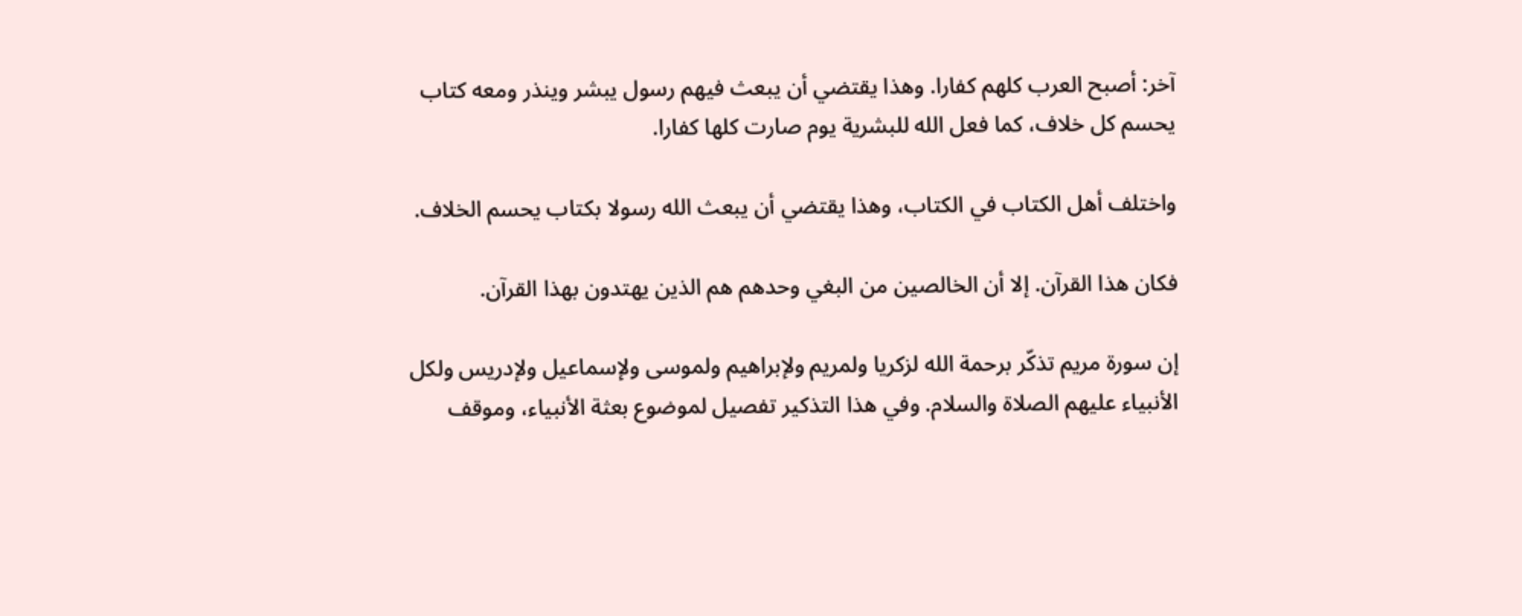آخر: أصبح العرب كلهم كفارا. وهذا يقتضي أن يبعث فيهم رسول يبشر وينذر ومعه كتاب يحسم كل خلاف، كما فعل الله للبشرية يوم صارت كلها كفارا.

واختلف أهل الكتاب في الكتاب، وهذا يقتضي أن يبعث الله رسولا بكتاب يحسم الخلاف.

فكان هذا القرآن. إلا أن الخالصين من البغي وحدهم هم الذين يهتدون بهذا القرآن.

إن سورة مريم تذكّر برحمة الله لزكريا ولمريم ولإبراهيم ولموسى ولإسماعيل ولإدريس ولكل الأنبياء عليهم الصلاة والسلام. وفي هذا التذكير تفصيل لموضوع بعثة الأنبياء، وموقف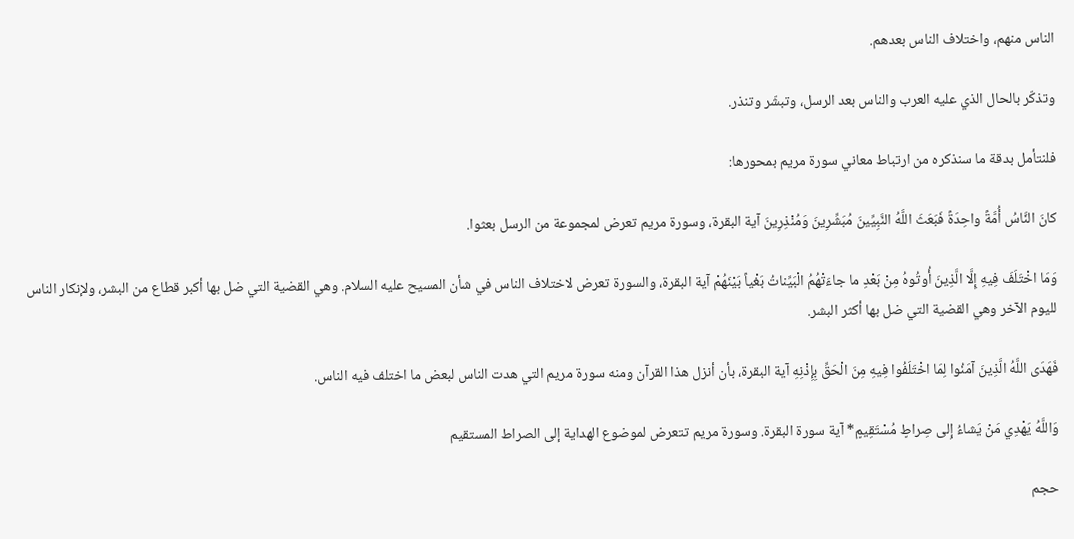الناس منهم، واختلاف الناس بعدهم.

وتذكّر بالحال الذي عليه العرب والناس بعد الرسل، وتبشّر وتنذر.

فلنتأمل بدقة ما سنذكره من ارتباط معاني سورة مريم بمحورها:

كانَ النَّاسُ أُمَّةً واحِدَةً فَبَعَثَ اللَّهُ النَّبِيِّينَ مُبَشِّرِينَ وَمُنْذِرِينَ آية البقرة، وسورة مريم تعرض لمجموعة من الرسل بعثوا.

وَمَا اخْتَلَفَ فِيهِ إِلَّا الَّذِينَ أُوتُوهُ مِنْ بَعْدِ ما جاءَتْهُمُ الْبَيِّناتُ بَغْياً بَيْنَهُمْ آية البقرة، والسورة تعرض لاختلاف الناس في شأن المسيح عليه السلام. وهي القضية التي ضل بها أكبر قطاع من البشر، ولإنكار الناس لليوم الآخر وهي القضية التي ضل بها أكثر البشر.

فَهَدَى اللَّهُ الَّذِينَ آمَنُوا لِمَا اخْتَلَفُوا فِيهِ مِنَ الْحَقِّ بِإِذْنِهِ آية البقرة، بأن أنزل هذا القرآن ومنه سورة مريم التي هدت الناس لبعض ما اختلف فيه الناس.

وَاللَّهُ يَهْدِي مَنْ يَشاءُ إِلى صِراطٍ مُسْتَقِيمٍ* آية سورة البقرة. وسورة مريم تتعرض لموضوع الهداية إلى الصراط المستقيم

حجم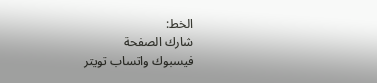الخط:
شارك الصفحة
فيسبوك واتساب تويتر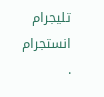تليجرام انستجرام
.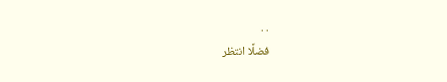. .
فضلًا انتظر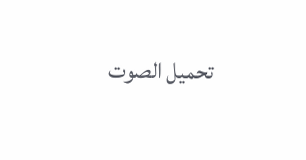تحميل الصوت